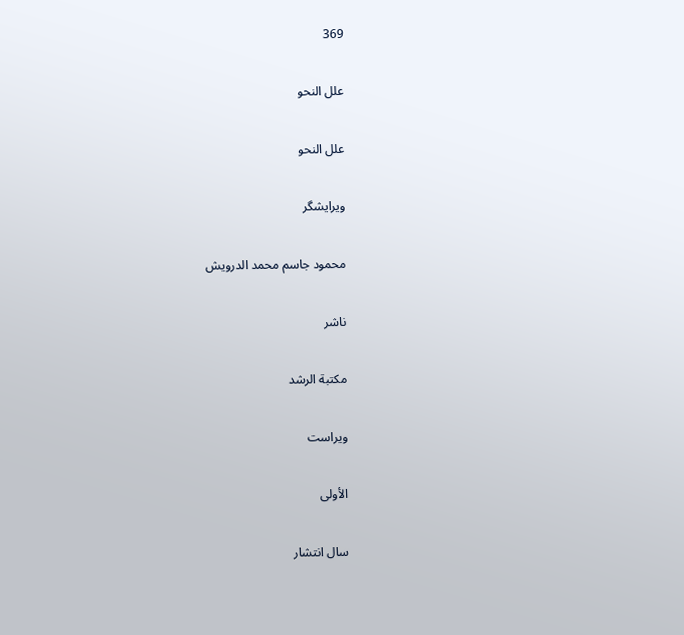369

علل النحو

علل النحو

ویرایشگر

محمود جاسم محمد الدرويش

ناشر

مكتبة الرشد

ویراست

الأولى

سال انتشار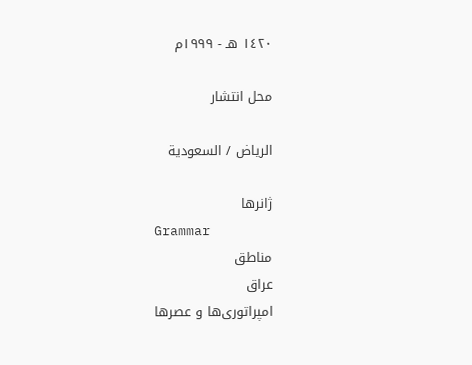١٤٢٠ هـ - ١٩٩٩م

محل انتشار

الرياض / السعودية

ژانرها
Grammar
مناطق
عراق
امپراتوری‌ها و عصرها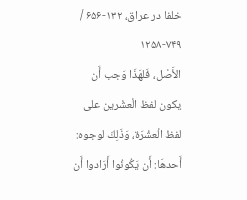خلفا در عراق، ۱۳۲-۶۵۶ / ۷۴۹-۱۲۵۸
الأَصْل، فَلهَذَا وَجب أَن يكون لفظ الْعشْرين على لفظ الْعشْرَة، وَذَلِكَ لوجوه:
أَحدهَا: أَن يَكُونُوا أَرَادوا أَن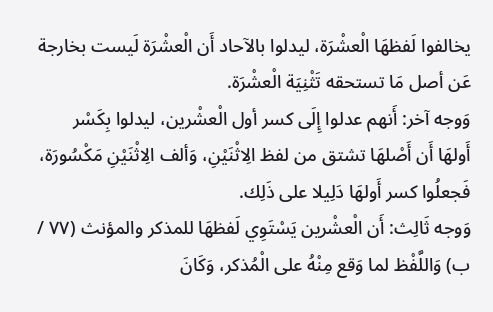يخالفوا لَفظهَا الْعشْرَة، ليدلوا بالآحاد أَن الْعشْرَة لَيست بخارجة عَن أصل مَا تستحقه تَثْنِيَة الْعشْرَة.
وَوجه آخر: أَنهم عدلوا إِلَى كسر أول الْعشْرين، ليدلوا بِكَسْر أَولهَا أَن أَصْلهَا تشتق من لفظ الِاثْنَيْنِ، وَألف الِاثْنَيْنِ مَكْسُورَة، فَجعلُوا كسر أَولهَا دَلِيلا على ذَلِك.
وَوجه ثَالِث: أَن الْعشْرين يَسْتَوِي لَفظهَا للمذكر والمؤنث (٧٧ / ب) وَاللَّفْظ لما وَقع مِنْهُ على الْمُذكر، وَكَانَ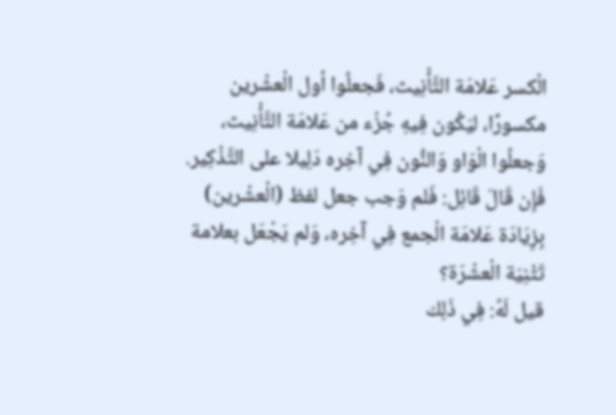الْكسر عَلامَة التَّأْنِيث، فَجعلُوا أول الْعشْرين مكسورًا، ليَكُون فِيهِ جُزْء من عَلامَة التَّأْنِيث، وَجعلُوا الْوَاو وَالنُّون فِي آخِره دَلِيلا على التَّذْكِير.
فَإِن قَالَ قَائِل: فَلم وَجب جعل لفظ (الْعشْرين) بِزِيَادَة عَلامَة الْجمع فِي آخِره، وَلم يَجْعَل بعلامة تَثْنِيَة الْعشْرَة؟
قيل لَهُ: فِي ذَلِك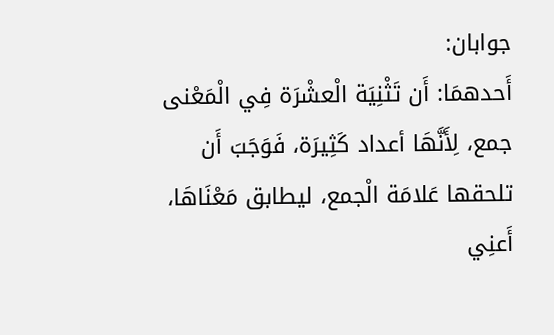جوابان:
أَحدهمَا: أَن تَثْنِيَة الْعشْرَة فِي الْمَعْنى جمع، لِأَنَّهَا أعداد كَثِيرَة، فَوَجَبَ أَن تلحقها عَلامَة الْجمع، ليطابق مَعْنَاهَا، أَعنِي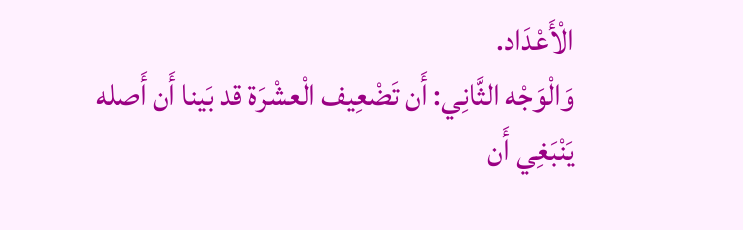الْأَعْدَاد.
وَالْوَجْه الثَّانِي: أَن تَضْعِيف الْعشْرَة قد بَينا أَن أَصله يَنْبَغِي أَن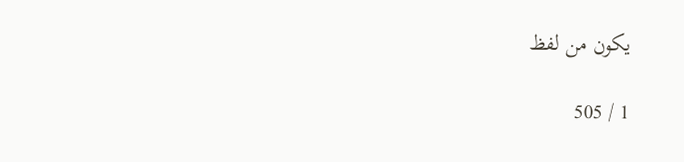يكون من لفظ

1 / 505